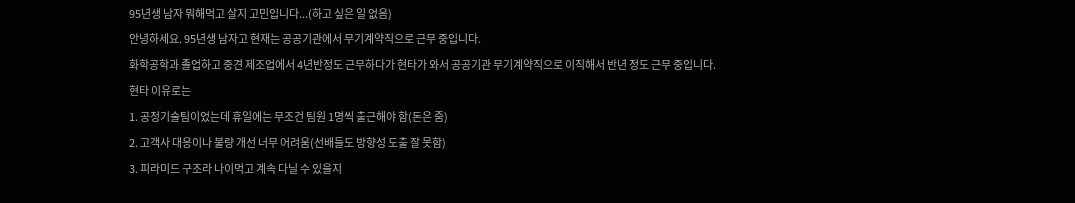95년생 남자 뭐해먹고 살지 고민입니다...(하고 싶은 일 없음)
안녕하세요. 95년생 남자고 현재는 공공기관에서 무기계약직으로 근무 중입니다.
화학공학과 졸업하고 중견 제조업에서 4년반정도 근무하다가 현타가 와서 공공기관 무기계약직으로 이직해서 반년 정도 근무 중입니다.
현타 이유로는
1. 공정기술팀이었는데 휴일에는 무조건 팀원 1명씩 출근해야 함(돈은 줌)
2. 고객사 대응이나 불량 개선 너무 어려움(선배들도 방향성 도출 잘 못함)
3. 피라미드 구조라 나이먹고 계속 다닐 수 있을지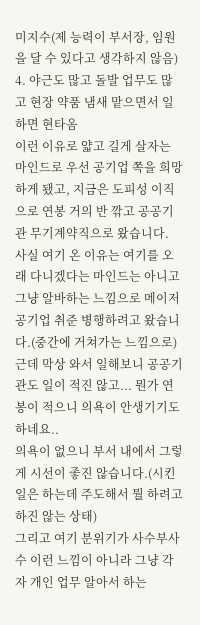미지수(제 능력이 부서장, 임원을 달 수 있다고 생각하지 않음)
4. 야근도 많고 돌발 업무도 많고 현장 약품 냄새 맡으면서 일하면 현타옴
이런 이유로 얇고 길게 살자는 마인드로 우선 공기업 쪽을 희망하게 됐고, 지금은 도피성 이직으로 연봉 거의 반 깎고 공공기관 무기계약직으로 왔습니다.
사실 여기 온 이유는 여기를 오래 다니겠다는 마인드는 아니고 그냥 알바하는 느낌으로 메이저 공기업 취준 병행하려고 왔습니다.(중간에 거쳐가는 느낌으로)
근데 막상 와서 일해보니 공공기관도 일이 적진 않고... 뭔가 연봉이 적으니 의욕이 안생기기도 하네요..
의욕이 없으니 부서 내에서 그렇게 시선이 좋진 않습니다.(시킨 일은 하는데 주도해서 뭘 하려고 하진 않는 상태)
그리고 여기 분위기가 사수부사수 이런 느낌이 아니라 그냥 각자 개인 업무 알아서 하는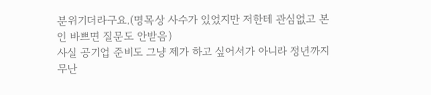분위기더라구요.(명목상 사수가 있었지만 저한테 관심없고 본인 바쁘면 질문도 안받음)
사실 공기업 준비도 그냥 제가 하고 싶어서가 아니라 정년까지 무난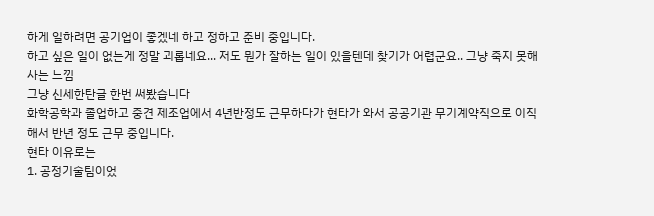하게 일하려면 공기업이 좋겠네 하고 정하고 준비 중입니다.
하고 싶은 일이 없는게 정말 괴롭네요... 저도 뭔가 잘하는 일이 있을텐데 찾기가 어렵군요.. 그냥 죽지 못해 사는 느낌
그냥 신세한탄글 한번 써봤습니다
화학공학과 졸업하고 중견 제조업에서 4년반정도 근무하다가 현타가 와서 공공기관 무기계약직으로 이직해서 반년 정도 근무 중입니다.
현타 이유로는
1. 공정기술팀이었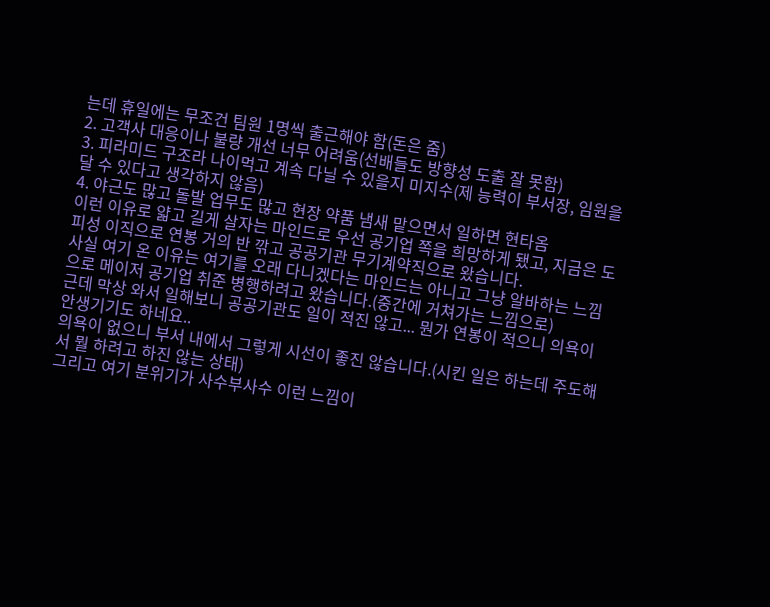는데 휴일에는 무조건 팀원 1명씩 출근해야 함(돈은 줌)
2. 고객사 대응이나 불량 개선 너무 어려움(선배들도 방향성 도출 잘 못함)
3. 피라미드 구조라 나이먹고 계속 다닐 수 있을지 미지수(제 능력이 부서장, 임원을 달 수 있다고 생각하지 않음)
4. 야근도 많고 돌발 업무도 많고 현장 약품 냄새 맡으면서 일하면 현타옴
이런 이유로 얇고 길게 살자는 마인드로 우선 공기업 쪽을 희망하게 됐고, 지금은 도피성 이직으로 연봉 거의 반 깎고 공공기관 무기계약직으로 왔습니다.
사실 여기 온 이유는 여기를 오래 다니겠다는 마인드는 아니고 그냥 알바하는 느낌으로 메이저 공기업 취준 병행하려고 왔습니다.(중간에 거쳐가는 느낌으로)
근데 막상 와서 일해보니 공공기관도 일이 적진 않고... 뭔가 연봉이 적으니 의욕이 안생기기도 하네요..
의욕이 없으니 부서 내에서 그렇게 시선이 좋진 않습니다.(시킨 일은 하는데 주도해서 뭘 하려고 하진 않는 상태)
그리고 여기 분위기가 사수부사수 이런 느낌이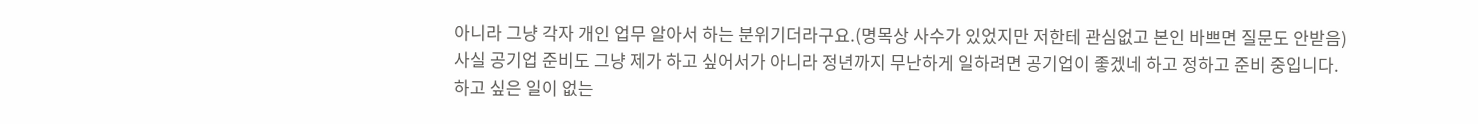아니라 그냥 각자 개인 업무 알아서 하는 분위기더라구요.(명목상 사수가 있었지만 저한테 관심없고 본인 바쁘면 질문도 안받음)
사실 공기업 준비도 그냥 제가 하고 싶어서가 아니라 정년까지 무난하게 일하려면 공기업이 좋겠네 하고 정하고 준비 중입니다.
하고 싶은 일이 없는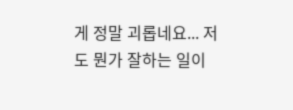게 정말 괴롭네요... 저도 뭔가 잘하는 일이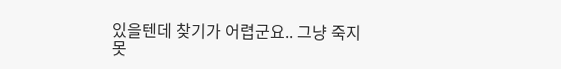있을텐데 찾기가 어렵군요.. 그냥 죽지 못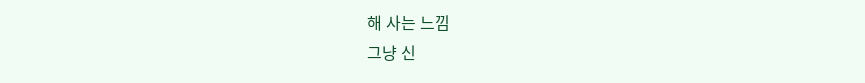해 사는 느낌
그냥 신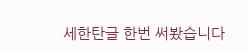세한탄글 한번 써봤습니다